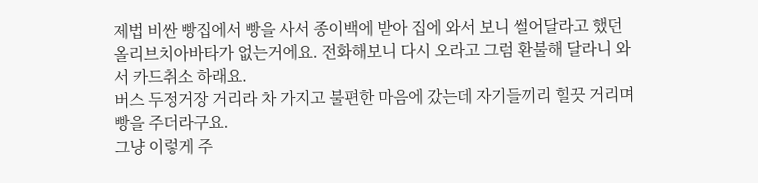제법 비싼 빵집에서 빵을 사서 종이백에 받아 집에 와서 보니 썰어달라고 했던 올리브치아바타가 없는거에요. 전화해보니 다시 오라고 그럼 환불해 달라니 와서 카드취소 하래요.
버스 두정거장 거리라 차 가지고 불편한 마음에 갔는데 자기들끼리 힐끗 거리며 빵을 주더라구요.
그냥 이렇게 주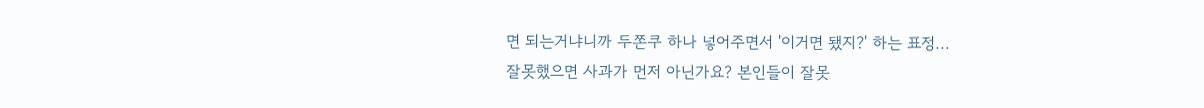면 되는거냐니까 두쫀쿠 하나 넣어주면서 '이거면 됐지?' 하는 표정...
잘못했으면 사과가 먼저 아닌가요? 본인들이 잘못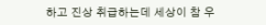하고 진상 취급하는데 세상이 참 우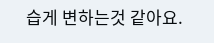습게 변하는것 같아요.